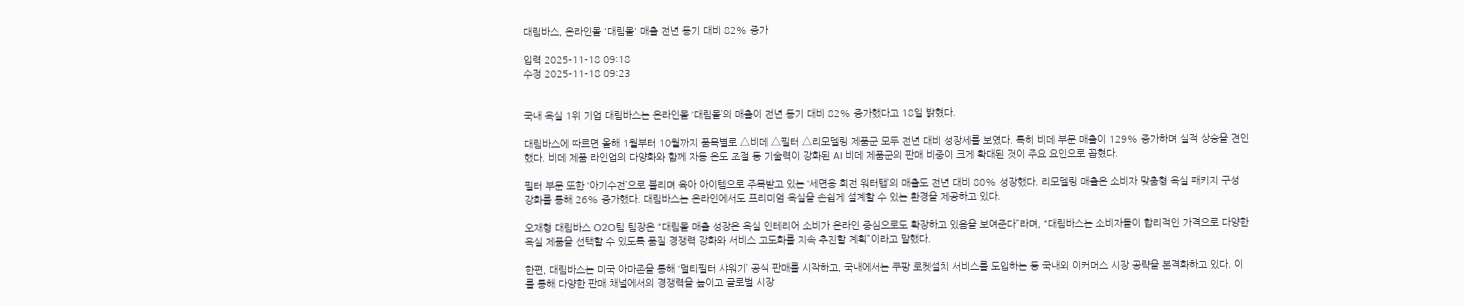대림바스, 온라인몰 '대림몰' 매출 전년 동기 대비 82% 증가

입력 2025-11-18 09:18
수정 2025-11-18 09:23


국내 욕실 1위 기업 대림바스는 온라인몰 ‘대림몰’의 매출이 전년 동기 대비 82% 증가했다고 18일 밝혔다.

대림바스에 따르면 올해 1월부터 10월까지 품목별로 △비데 △필터 △리모델링 제품군 모두 전년 대비 성장세를 보였다. 특히 비데 부문 매출이 129% 증가하며 실적 상승을 견인했다. 비데 제품 라인업의 다양화와 함께 자동 온도 조절 등 기술력이 강화된 AI 비데 제품군의 판매 비중이 크게 확대된 것이 주요 요인으로 꼽혔다.

필터 부문 또한 ‘아기수전’으로 불리며 육아 아이템으로 주목받고 있는 ‘세면용 회전 워터탭’의 매출도 전년 대비 80% 성장했다. 리모델링 매출은 소비자 맞춤형 욕실 패키지 구성 강화를 통해 26% 증가했다. 대림바스는 온라인에서도 프리미엄 욕실을 손쉽게 설계할 수 있는 환경을 제공하고 있다.

오재형 대림바스 O2O팀 팀장은 “대림몰 매출 성장은 욕실 인테리어 소비가 온라인 중심으로도 확장하고 있음을 보여준다”라며, “대림바스는 소비자들이 합리적인 가격으로 다양한 욕실 제품을 선택할 수 있도록 품질 경쟁력 강화와 서비스 고도화를 지속 추진할 계획”이라고 말했다.

한편, 대림바스는 미국 아마존을 통해 ‘멀티필터 샤워기’ 공식 판매를 시작하고, 국내에서는 쿠팡 로켓설치 서비스를 도입하는 등 국내외 이커머스 시장 공략을 본격화하고 있다. 이를 통해 다양한 판매 채널에서의 경쟁력을 높이고 글로벌 시장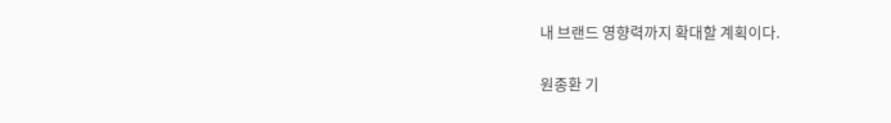내 브랜드 영향력까지 확대할 계획이다.

원종환 기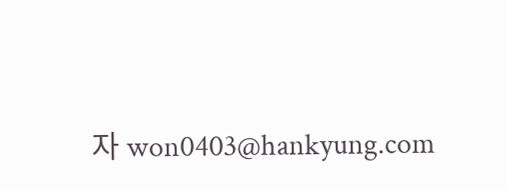자 won0403@hankyung.com